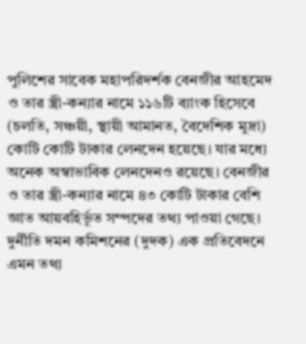পুলিশের সাবেক মহাপরিদর্শক বেনজীর আহমেদ ও তার স্ত্রী-কন্যার নামে ১১৬টি ব্যাংক হিসেবে (চলতি, সঞ্চয়ী, স্থায়ী আমানত, বৈদেশিক মুদ্রা) কোটি কোটি টাকার লেনদেন হয়েছে। যার মধ্যে অনেক অস্বাভাবিক লেনদেনও রয়েছে। বেনজীর ও তার স্ত্রী-কন্যার নামে ৪৩ কোটি টাকার বেশি জ্ঞাত আয়বহির্ভূত সম্পদের তথ্য পাওয়া গেছে। দুর্নীতি দমন কমিশনের (দুদক) এক প্রতিবেদনে এমন তথ্য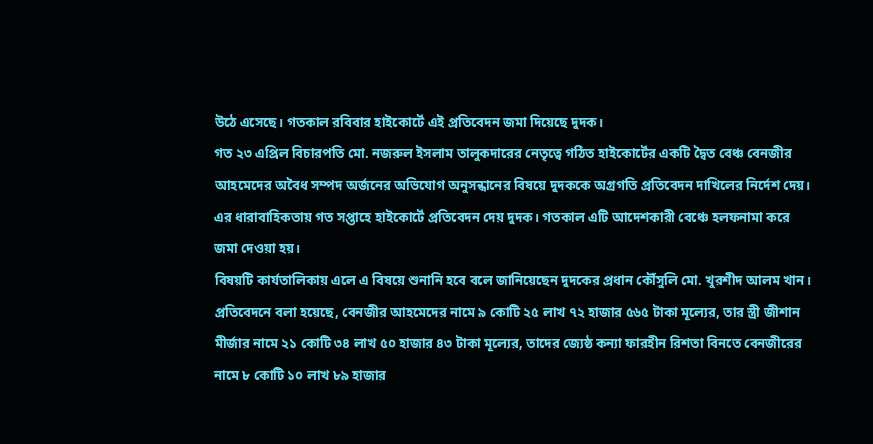উঠে এসেছে। গতকাল রবিবার হাইকোর্টে এই প্রতিবেদন জমা দিয়েছে দুদক।
গত ২৩ এপ্রিল বিচারপতি মো. নজরুল ইসলাম তালুকদারের নেতৃত্বে গঠিত হাইকোর্টের একটি দ্বৈত বেঞ্চ বেনজীর আহমেদের অবৈধ সম্পদ অর্জনের অভিযোগ অনুসন্ধানের বিষয়ে দুদককে অগ্রগতি প্রতিবেদন দাখিলের নির্দেশ দেয়। এর ধারাবাহিকতায় গত সপ্তাহে হাইকোর্টে প্রতিবেদন দেয় দুদক। গতকাল এটি আদেশকারী বেঞ্চে হলফনামা করে জমা দেওয়া হয়।
বিষয়টি কার্যতালিকায় এলে এ বিষয়ে শুনানি হবে বলে জানিয়েছেন দুদকের প্রধান কৌঁসুলি মো. খুরশীদ আলম খান।
প্রতিবেদনে বলা হয়েছে, বেনজীর আহমেদের নামে ৯ কোটি ২৫ লাখ ৭২ হাজার ৫৬৫ টাকা মূল্যের, তার স্ত্রী জীশান মীর্জার নামে ২১ কোটি ৩৪ লাখ ৫০ হাজার ৪৩ টাকা মূল্যের, তাদের জ্যেষ্ঠ কন্যা ফারহীন রিশতা বিনতে বেনজীরের নামে ৮ কোটি ১০ লাখ ৮৯ হাজার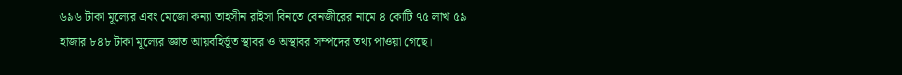৬৯৬ টাকা মূল্যের এবং মেজো কন্যা তাহসীন রাইসা বিনতে বেনজীরের নামে ৪ কোটি ৭৫ লাখ ৫৯ হাজার ৮৪৮ টাকা মূল্যের জ্ঞাত আয়বহির্ভূত স্থাবর ও অস্থাবর সম্পদের তথ্য পাওয়া গেছে।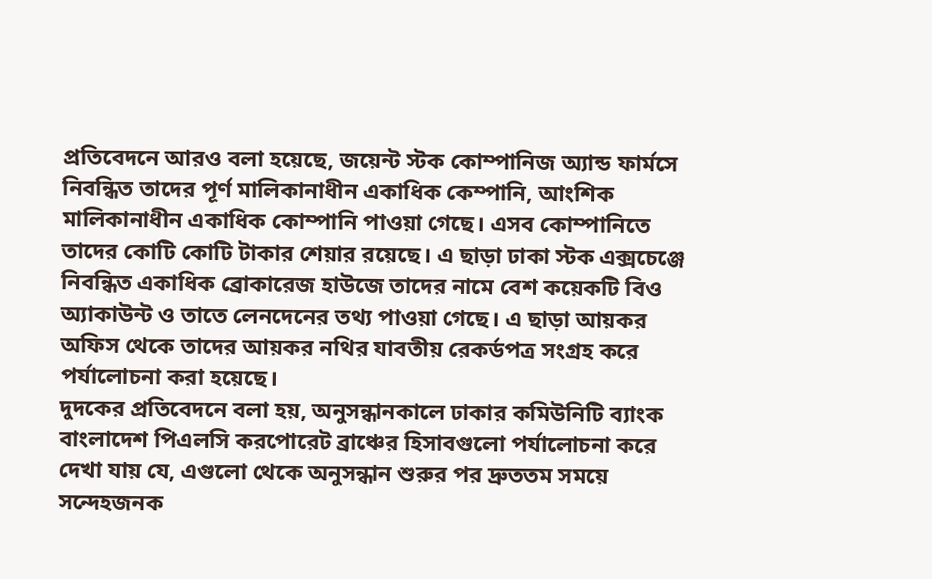প্রতিবেদনে আরও বলা হয়েছে, জয়েন্ট স্টক কোম্পানিজ অ্যান্ড ফার্মসে নিবন্ধিত তাদের পূর্ণ মালিকানাধীন একাধিক কেম্পানি, আংশিক মালিকানাধীন একাধিক কোম্পানি পাওয়া গেছে। এসব কোম্পানিতে তাদের কোটি কোটি টাকার শেয়ার রয়েছে। এ ছাড়া ঢাকা স্টক এক্সচেঞ্জে নিবন্ধিত একাধিক ব্রোকারেজ হাউজে তাদের নামে বেশ কয়েকটি বিও অ্যাকাউন্ট ও তাতে লেনদেনের তথ্য পাওয়া গেছে। এ ছাড়া আয়কর অফিস থেকে তাদের আয়কর নথির যাবতীয় রেকর্ডপত্র সংগ্রহ করে পর্যালোচনা করা হয়েছে।
দুদকের প্রতিবেদনে বলা হয়, অনুসন্ধানকালে ঢাকার কমিউনিটি ব্যাংক বাংলাদেশ পিএলসি করপোরেট ব্রাঞ্চের হিসাবগুলো পর্যালোচনা করে দেখা যায় যে, এগুলো থেকে অনুসন্ধান শুরুর পর দ্রুততম সময়ে সন্দেহজনক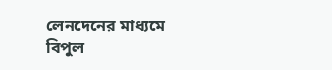লেনদেনের মাধ্যমে বিপুল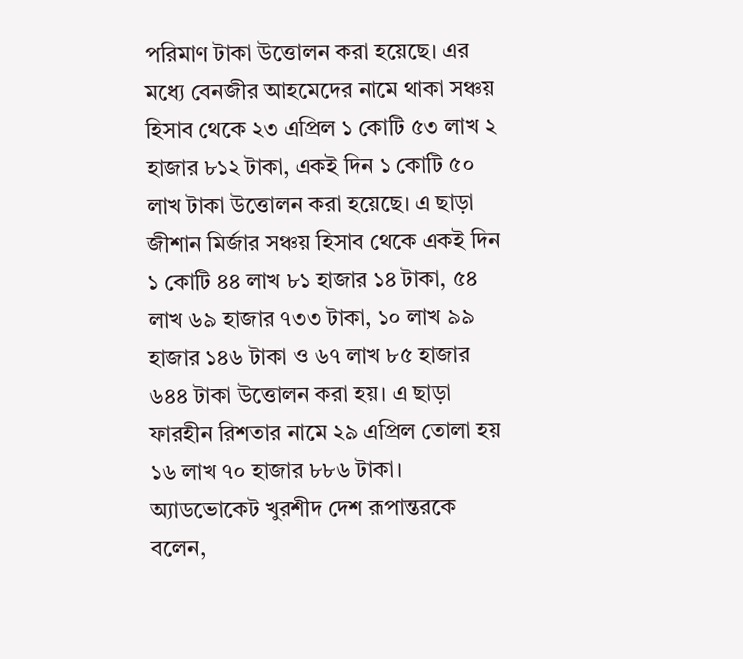পরিমাণ টাকা উত্তোলন করা হয়েছে। এর মধ্যে বেনজীর আহমেদের নামে থাকা সঞ্চয় হিসাব থেকে ২৩ এপ্রিল ১ কোটি ৫৩ লাখ ২ হাজার ৮১২ টাকা, একই দিন ১ কোটি ৫০ লাখ টাকা উত্তোলন করা হয়েছে। এ ছাড়া জীশান মির্জার সঞ্চয় হিসাব থেকে একই দিন ১ কোটি ৪৪ লাখ ৮১ হাজার ১৪ টাকা, ৫৪ লাখ ৬৯ হাজার ৭৩৩ টাকা, ১০ লাখ ৯৯ হাজার ১৪৬ টাকা ও ৬৭ লাখ ৮৫ হাজার ৬৪৪ টাকা উত্তোলন করা হয়। এ ছাড়া ফারহীন রিশতার নামে ২৯ এপ্রিল তোলা হয় ১৬ লাখ ৭০ হাজার ৮৮৬ টাকা।
অ্যাডভোকেট খুরশীদ দেশ রূপান্তরকে বলেন,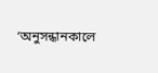‘অনুসন্ধানকালে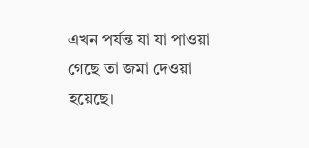এখন পর্যন্ত যা যা পাওয়া গেছে তা জমা দেওয়া হয়েছে।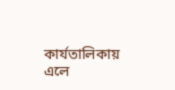কার্যতালিকায় এলে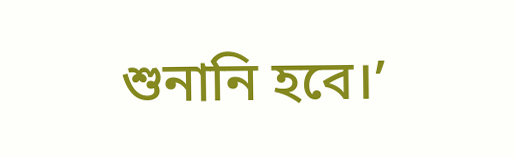শুনানি হবে।’